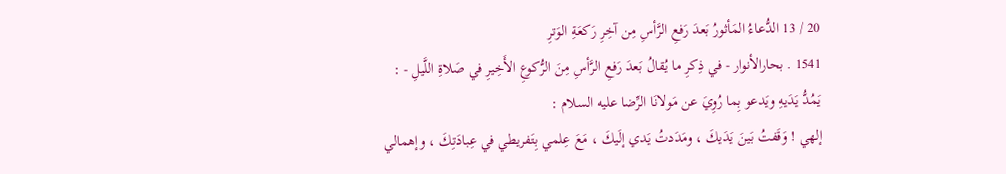20 / 13 الدُّعاءُ المَأثورُ بَعدَ رَفعِ الرَّأسِ مِن آخِرِ رَكعَةِ الوَترِ
1541 . بحارالأنوار - في ذِكرِ ما يُقالُ بَعدَ رَفعِ الرَّأسِ مِنَ الرُّكوعِ الأَخِيرِ في صَلاةِ اللَّيلِ - : يَمُدُّ يَدَيهِ ويَدعو بِما رُوِيَ عن مَولانَا الرِّضا عليه السلام :
إلهي ! وَقَفتُ بَينَ يَدَيكَ ، ومَدَدتُ يَدي إلَيكَ ، مَعَ عِلمي بِتَفريطي في عِبادَتِكَ ، وإهمالي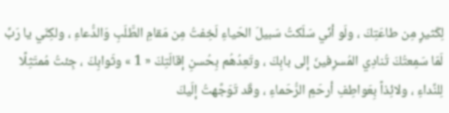لِكَثيرٍ مِن طاعَتِكَ ، ولَو أنّي سَلَكتُ سَبيلَ الحَياءِ لَخِفتُ مِن مَقامِ الطَّلَبِ وَالدُّعاءِ ، ولكِنّي يا رَبِّ لَمّا سَمِعتُكَ تُنادِي المُسرِفينَ إلى بابِكَ ، وتَعِدُهُم بِحُسنِ إقالَتِكَ « 1 » وثَوابِكَ ، جِئتُ مُمتَثِلًا لِلنِّداءِ ، ولائِذاً بِعَواطِفِ أرحَمِ الرُّحَماءِ ، وقَد تَوَجَّهتُ إلَيكَ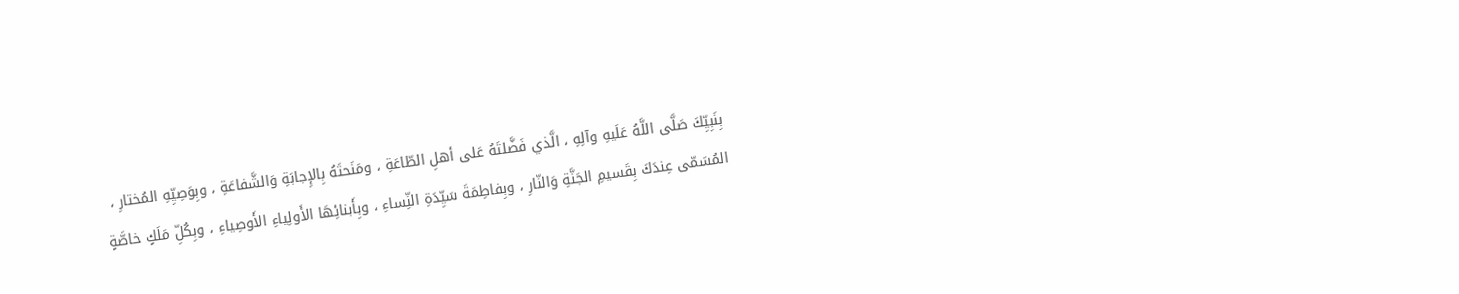بِنَبِيِّكَ صَلَّى اللَّهُ عَلَيهِ وآلِهِ ، الَّذي فَضَّلتَهُ عَلى أهلِ الطّاعَةِ ، ومَنَحتَهُ بِالإِجابَةِ وَالشَّفاعَةِ ، وبِوَصِيِّهِ المُختارِ ، المُسَمّى عِندَكَ بِقَسيمِ الجَنَّةِ وَالنّارِ ، وبِفاطِمَةَ سَيِّدَةِ النِّساءِ ، وبِأَبنائِهَا الأَولِياءِ الأَوصِياءِ ، وبِكُلِّ مَلَكٍ خاصَّةٍ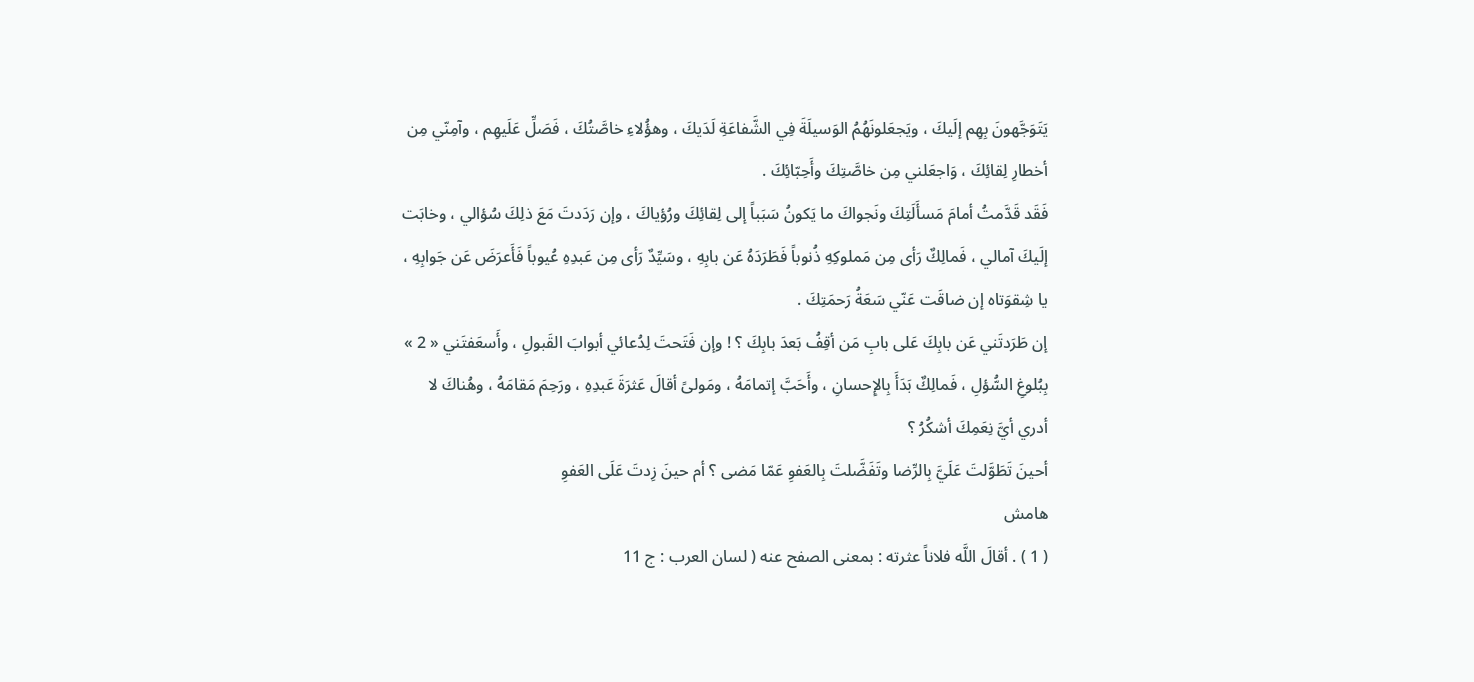يَتَوَجَّهونَ بِهِم إلَيكَ ، ويَجعَلونَهُمُ الوَسيلَةَ فِي الشَّفاعَةِ لَدَيكَ ، وهؤُلاءِ خاصَّتُكَ ، فَصَلِّ عَلَيهِم ، وآمِنّي مِن أخطارِ لِقائِكَ ، وَاجعَلني مِن خاصَّتِكَ وأَحِبّائِكَ .
فَقَد قَدَّمتُ أمامَ مَسأَلَتِكَ ونَجواكَ ما يَكونُ سَبَباً إلى لِقائِكَ ورُؤياكَ ، وإن رَدَدتَ مَعَ ذلِكَ سُؤالي ، وخابَت إلَيكَ آمالي ، فَمالِكٌ رَأى مِن مَملوكِهِ ذُنوباً فَطَرَدَهُ عَن بابِهِ ، وسَيِّدٌ رَأى مِن عَبدِهِ عُيوباً فَأَعرَضَ عَن جَوابِهِ ، يا شِقوَتاه إن ضاقَت عَنّي سَعَةُ رَحمَتِكَ .
إن طَرَدتَني عَن بابِكَ عَلى بابِ مَن أقِفُ بَعدَ بابِكَ ؟ ! وإن فَتَحتَ لِدُعائي أبوابَ القَبولِ ، وأَسعَفتَني « 2 » بِبُلوغِ السُّؤلِ ، فَمالِكٌ بَدَأَ بِالإِحسانِ ، وأَحَبَّ إتمامَهُ ، ومَولىً أقالَ عَثرَةَ عَبدِهِ ، ورَحِمَ مَقامَهُ ، وهُناكَ لا أدري أيَّ نِعَمِكَ أشكُرُ ؟
أحينَ تَطَوَّلتَ عَلَيَّ بِالرِّضا وتَفَضَّلتَ بِالعَفوِ عَمّا مَضى ؟ أم حينَ زِدتَ عَلَى العَفوِ
هامش
( 1 ) . أقالَ اللَّه فلاناً عثرته : بمعنى الصفح عنه ( لسان العرب : ج 11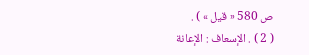ص 580 « قيل » ) .
( 2 ) . الإسعاف : الإعانة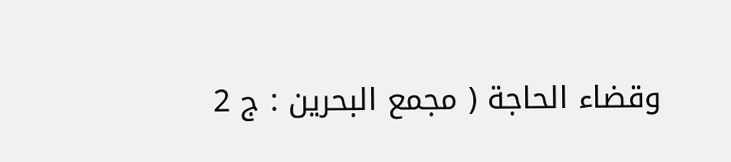وقضاء الحاجة ( مجمع البحرين : ج 2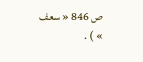ص 846 « سعف » ) .